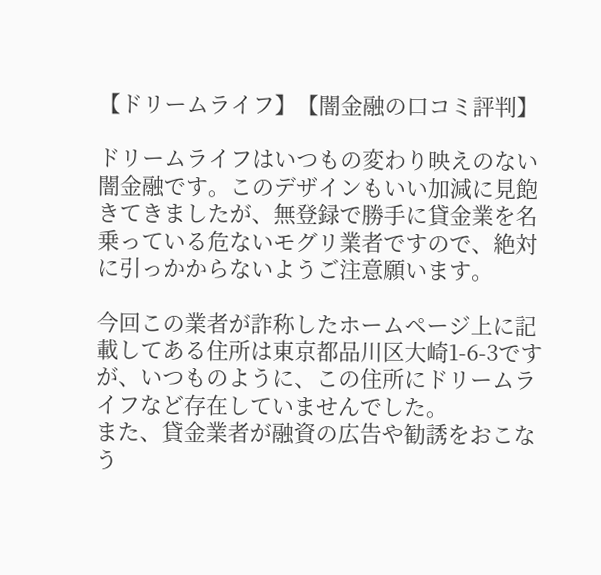【ドリームライフ】【闇金融の口コミ評判】

ドリームライフはいつもの変わり映えのない闇金融です。このデザインもいい加減に見飽きてきましたが、無登録で勝手に貸金業を名乗っている危ないモグリ業者ですので、絶対に引っかからないようご注意願います。

今回この業者が詐称したホームページ上に記載してある住所は東京都品川区大崎1-6-3ですが、いつものように、この住所にドリームライフなど存在していませんでした。
また、貸金業者が融資の広告や勧誘をおこなう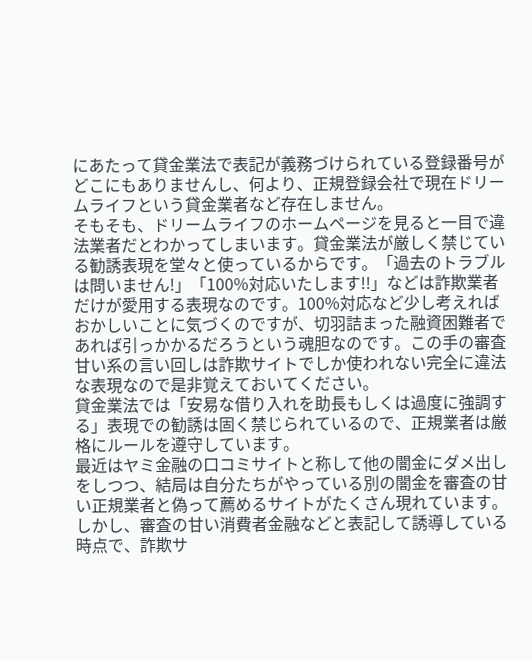にあたって貸金業法で表記が義務づけられている登録番号がどこにもありませんし、何より、正規登録会社で現在ドリームライフという貸金業者など存在しません。
そもそも、ドリームライフのホームページを見ると一目で違法業者だとわかってしまいます。貸金業法が厳しく禁じている勧誘表現を堂々と使っているからです。「過去のトラブルは問いません!」「100%対応いたします!!」などは詐欺業者だけが愛用する表現なのです。100%対応など少し考えればおかしいことに気づくのですが、切羽詰まった融資困難者であれば引っかかるだろうという魂胆なのです。この手の審査甘い系の言い回しは詐欺サイトでしか使われない完全に違法な表現なので是非覚えておいてください。
貸金業法では「安易な借り入れを助長もしくは過度に強調する」表現での勧誘は固く禁じられているので、正規業者は厳格にルールを遵守しています。
最近はヤミ金融の口コミサイトと称して他の闇金にダメ出しをしつつ、結局は自分たちがやっている別の闇金を審査の甘い正規業者と偽って薦めるサイトがたくさん現れています。しかし、審査の甘い消費者金融などと表記して誘導している時点で、詐欺サ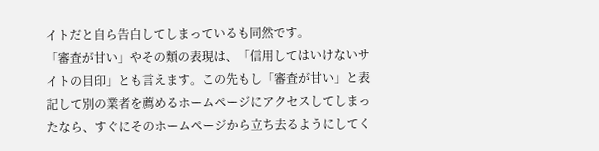イトだと自ら告白してしまっているも同然です。
「審査が甘い」やその類の表現は、「信用してはいけないサイトの目印」とも言えます。この先もし「審査が甘い」と表記して別の業者を薦めるホームページにアクセスしてしまったなら、すぐにそのホームページから立ち去るようにしてく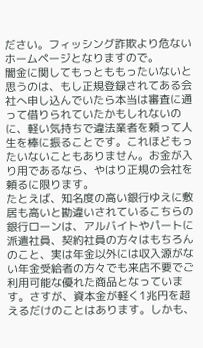ださい。フィッシング詐欺より危ないホームページとなりますので。
闇金に関してもっとももったいないと思うのは、もし正規登録されてある会社へ申し込んでいたら本当は審査に通って借りられていたかもしれないのに、軽い気持ちで違法業者を頼って人生を棒に振ることです。これほどもったいないこともありません。お金が入り用であるなら、やはり正規の会社を頼るに限ります。
たとえば、知名度の高い銀行ゆえに敷居も高いと勘違いされているこちらの銀行ローンは、アルバイトやパートに派遣社員、契約社員の方々はもちろんのこと、実は年金以外には収入源がない年金受給者の方々でも来店不要でご利用可能な優れた商品となっています。さすが、資本金が軽く1兆円を超えるだけのことはあります。しかも、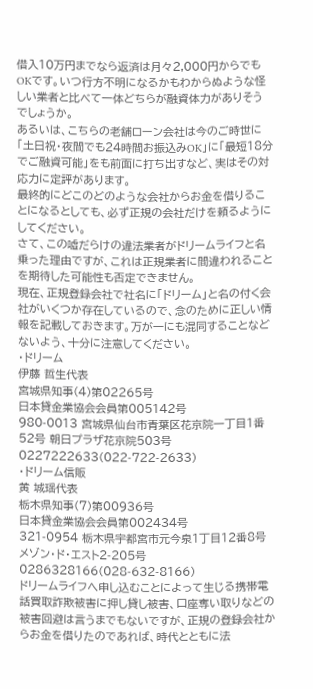借入10万円までなら返済は月々2,000円からでもOKです。いつ行方不明になるかもわからぬような怪しい業者と比べて一体どちらが融資体力がありそうでしょうか。
あるいは、こちらの老舗ローン会社は今のご時世に「土日祝・夜間でも24時間お振込みOK」に「最短18分でご融資可能」をも前面に打ち出すなど、実はその対応力に定評があります。
最終的にどこのどのような会社からお金を借りることになるとしても、必ず正規の会社だけを頼るようにしてください。
さて、この嘘だらけの違法業者がドリームライフと名乗った理由ですが、これは正規業者に間違われることを期待した可能性も否定できません。
現在、正規登録会社で社名に「ドリーム」と名の付く会社がいくつか存在しているので、念のために正しい情報を記載しておきます。万が一にも混同することなどないよう、十分に注意してください。
・ドリーム
伊藤 哲生代表
宮城県知事(4)第02265号
日本貸金業協会会員第005142号
980-0013 宮城県仙台市青葉区花京院一丁目1番52号 朝日プラザ花京院503号
0227222633(022-722-2633)
・ドリーム信販
黄 城瑶代表
栃木県知事(7)第00936号
日本貸金業協会会員第002434号
321-0954 栃木県宇都宮市元今泉1丁目12番8号 メゾン・ド・エスト2-205号
0286328166(028-632-8166)
ドリームライフへ申し込むことによって生じる携帯電話買取詐欺被害に押し貸し被害、口座奪い取りなどの被害回避は言うまでもないですが、正規の登録会社からお金を借りたのであれば、時代とともに法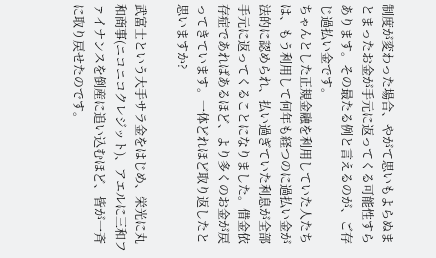制度が変わった場合、やがて思いもよらぬまとまったお金が手元に返ってくる可能性すらあります。その最たる例と言えるのが、ご存じ過払い金です。
ちゃんとした正規金融を利用していた人たちは、もう利用して何年も経つのに過払い金が法的に認められ、払い過ぎていた利息が全部手元に返ってくることになりました。借金依存症であればあるほど、より多くのお金が戻ってきています。一体どれほど取り返したと思いますか?

武富士という大手サラ金をはじめ、栄光に丸和商事(ニコニコクレジット)、アエルに三和ファイナンスを倒産に追い込むほど、皆が一斉に取り戻せたのです。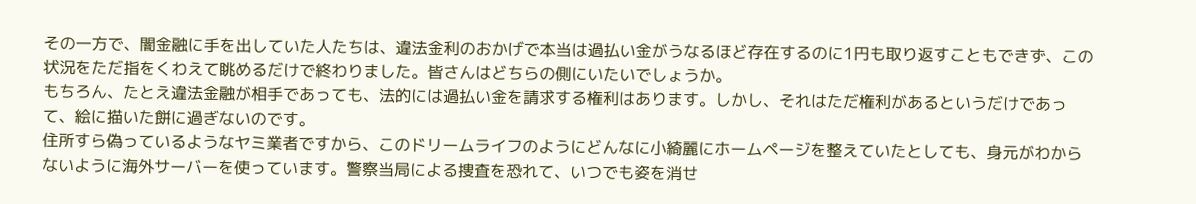その一方で、闇金融に手を出していた人たちは、違法金利のおかげで本当は過払い金がうなるほど存在するのに1円も取り返すこともできず、この状況をただ指をくわえて眺めるだけで終わりました。皆さんはどちらの側にいたいでしょうか。
もちろん、たとえ違法金融が相手であっても、法的には過払い金を請求する権利はあります。しかし、それはただ権利があるというだけであって、絵に描いた餅に過ぎないのです。
住所すら偽っているようなヤミ業者ですから、このドリームライフのようにどんなに小綺麗にホームページを整えていたとしても、身元がわからないように海外サーバーを使っています。警察当局による捜査を恐れて、いつでも姿を消せ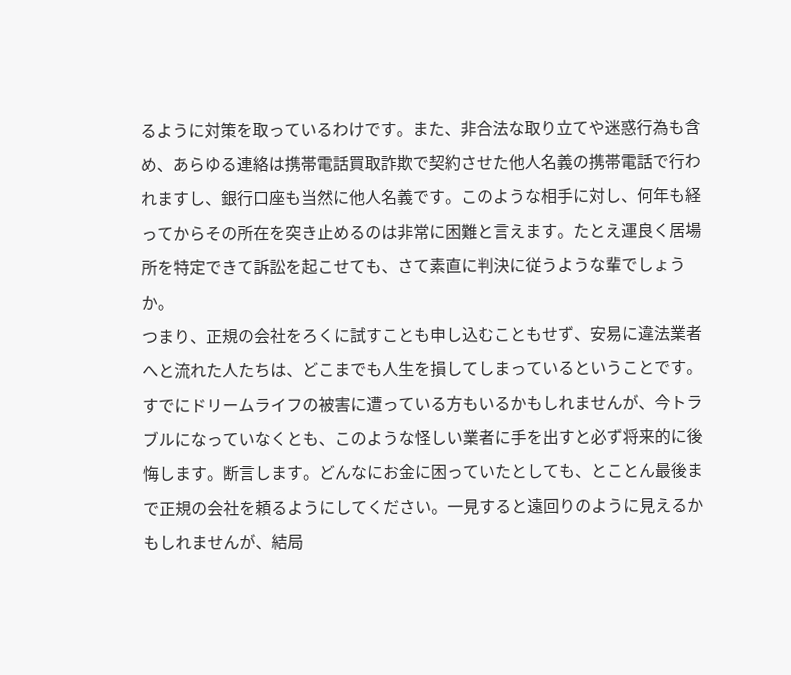るように対策を取っているわけです。また、非合法な取り立てや迷惑行為も含め、あらゆる連絡は携帯電話買取詐欺で契約させた他人名義の携帯電話で行われますし、銀行口座も当然に他人名義です。このような相手に対し、何年も経ってからその所在を突き止めるのは非常に困難と言えます。たとえ運良く居場所を特定できて訴訟を起こせても、さて素直に判決に従うような輩でしょうか。
つまり、正規の会社をろくに試すことも申し込むこともせず、安易に違法業者へと流れた人たちは、どこまでも人生を損してしまっているということです。
すでにドリームライフの被害に遭っている方もいるかもしれませんが、今トラブルになっていなくとも、このような怪しい業者に手を出すと必ず将来的に後悔します。断言します。どんなにお金に困っていたとしても、とことん最後まで正規の会社を頼るようにしてください。一見すると遠回りのように見えるかもしれませんが、結局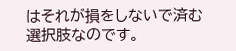はそれが損をしないで済む選択肢なのです。